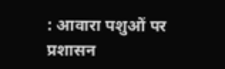: आवारा पशुओं पर प्रशासन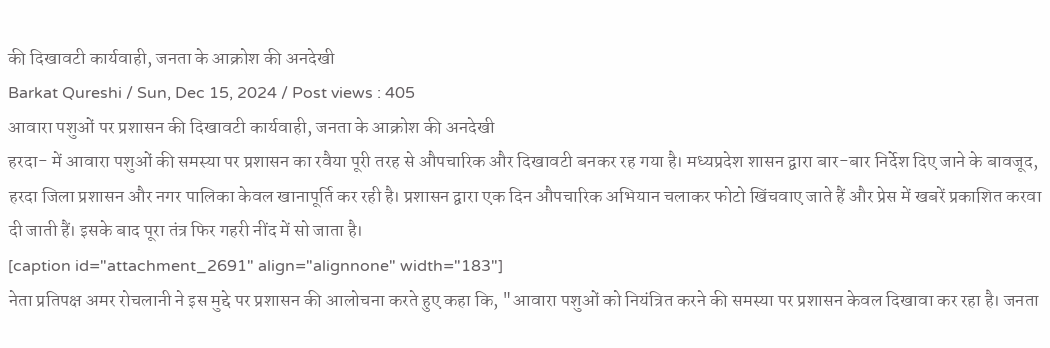की दिखावटी कार्यवाही, जनता के आक्रोश की अनदेखी
Barkat Qureshi / Sun, Dec 15, 2024 / Post views : 405
आवारा पशुओं पर प्रशासन की दिखावटी कार्यवाही, जनता के आक्रोश की अनदेखी
हरदा- में आवारा पशुओं की समस्या पर प्रशासन का रवैया पूरी तरह से औपचारिक और दिखावटी बनकर रह गया है। मध्यप्रदेश शासन द्वारा बार-बार निर्देश दिए जाने के बावजूद, हरदा जिला प्रशासन और नगर पालिका केवल खानापूर्ति कर रही है। प्रशासन द्वारा एक दिन औपचारिक अभियान चलाकर फोटो खिंचवाए जाते हैं और प्रेस में खबरें प्रकाशित करवा दी जाती हैं। इसके बाद पूरा तंत्र फिर गहरी नींद में सो जाता है।
[caption id="attachment_2691" align="alignnone" width="183"]
नेता प्रतिपक्ष अमर रोचलानी ने इस मुद्दे पर प्रशासन की आलोचना करते हुए कहा कि, "आवारा पशुओं को नियंत्रित करने की समस्या पर प्रशासन केवल दिखावा कर रहा है। जनता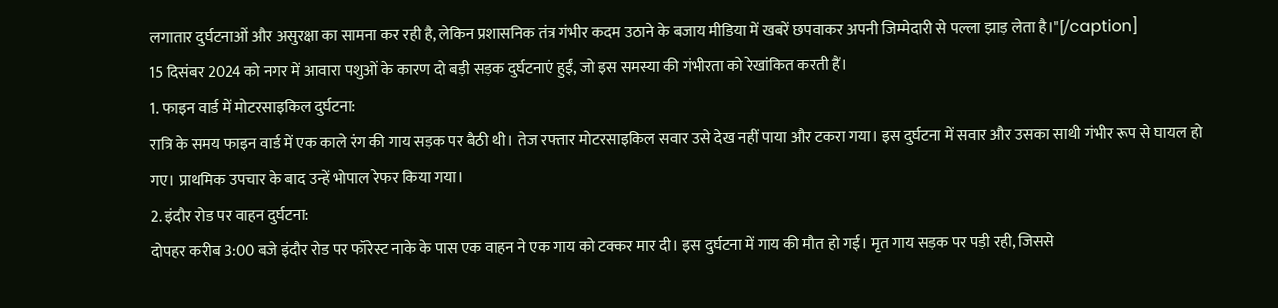लगातार दुर्घटनाओं और असुरक्षा का सामना कर रही है, लेकिन प्रशासनिक तंत्र गंभीर कदम उठाने के बजाय मीडिया में खबरें छपवाकर अपनी जिम्मेदारी से पल्ला झाड़ लेता है।"[/caption]
15 दिसंबर 2024 को नगर में आवारा पशुओं के कारण दो बड़ी सड़क दुर्घटनाएं हुईं, जो इस समस्या की गंभीरता को रेखांकित करती हैं।
1. फाइन वार्ड में मोटरसाइकिल दुर्घटना:
रात्रि के समय फाइन वार्ड में एक काले रंग की गाय सड़क पर बैठी थी। तेज रफ्तार मोटरसाइकिल सवार उसे देख नहीं पाया और टकरा गया। इस दुर्घटना में सवार और उसका साथी गंभीर रूप से घायल हो गए। प्राथमिक उपचार के बाद उन्हें भोपाल रेफर किया गया।
2. इंदौर रोड पर वाहन दुर्घटना:
दोपहर करीब 3:00 बजे इंदौर रोड पर फॉरेस्ट नाके के पास एक वाहन ने एक गाय को टक्कर मार दी। इस दुर्घटना में गाय की मौत हो गई। मृत गाय सड़क पर पड़ी रही, जिससे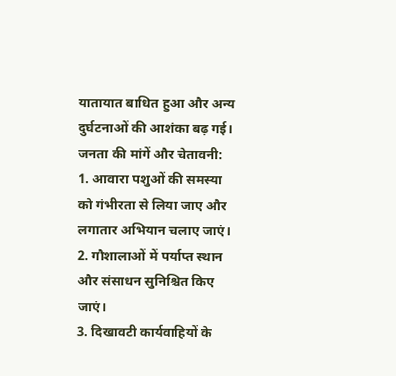यातायात बाधित हुआ और अन्य दुर्घटनाओं की आशंका बढ़ गई।
जनता की मांगें और चेतावनी:
1. आवारा पशुओं की समस्या को गंभीरता से लिया जाए और लगातार अभियान चलाए जाएं।
2. गौशालाओं में पर्याप्त स्थान और संसाधन सुनिश्चित किए जाएं।
3. दिखावटी कार्यवाहियों के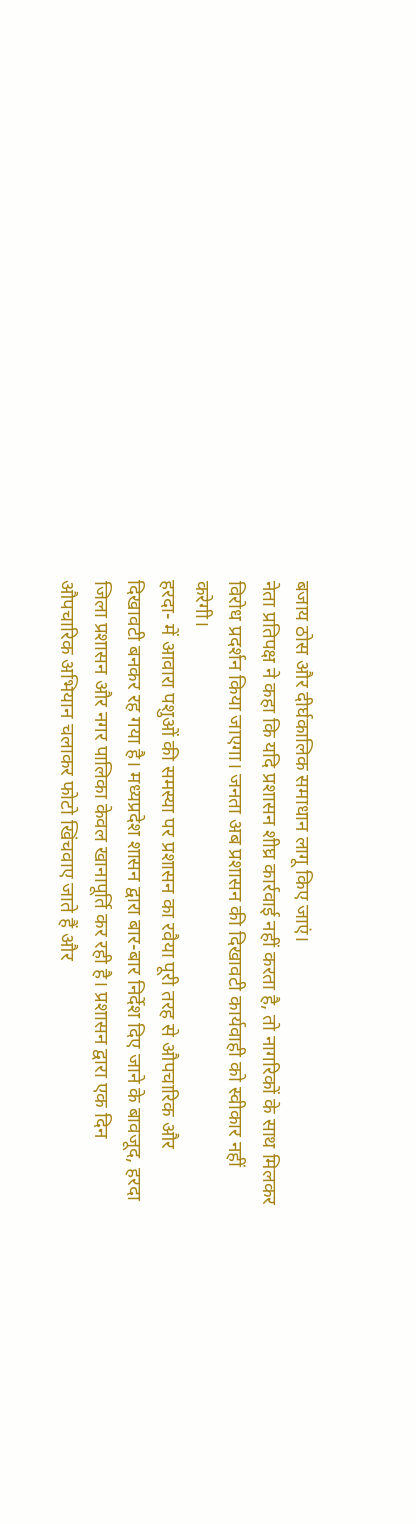बजाय ठोस और दीर्घकालिक समाधान लागू किए जाएं।
नेता प्रतिपक्ष ने कहा कि यदि प्रशासन शीघ्र कार्रवाई नहीं करता है, तो नागरिकों के साथ मिलकर विरोध प्रदर्शन किया जाएगा। जनता अब प्रशासन की दिखावटी कार्यवाही को स्वीकार नहीं करेगी।
हरदा- में आवारा पशुओं की समस्या पर प्रशासन का रवैया पूरी तरह से औपचारिक और दिखावटी बनकर रह गया है। मध्यप्रदेश शासन द्वारा बार-बार निर्देश दिए जाने के बावजूद, हरदा जिला प्रशासन और नगर पालिका केवल खानापूर्ति कर रही है। प्रशासन द्वारा एक दिन औपचारिक अभियान चलाकर फोटो खिंचवाए जाते हैं और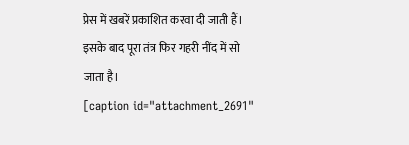प्रेस में खबरें प्रकाशित करवा दी जाती हैं। इसके बाद पूरा तंत्र फिर गहरी नींद में सो जाता है।
[caption id="attachment_2691"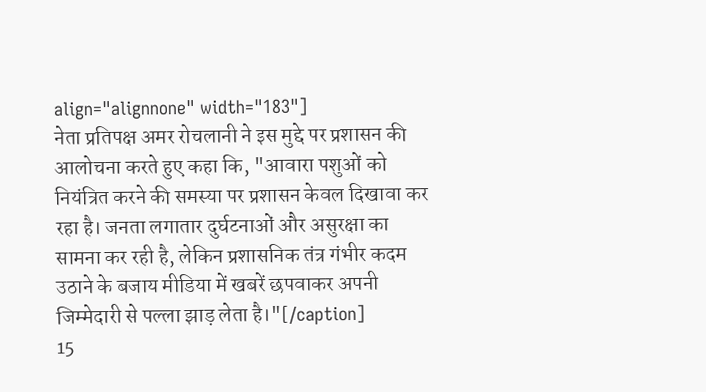align="alignnone" width="183"]
नेता प्रतिपक्ष अमर रोचलानी ने इस मुद्दे पर प्रशासन की आलोचना करते हुए कहा कि, "आवारा पशुओं को नियंत्रित करने की समस्या पर प्रशासन केवल दिखावा कर रहा है। जनता लगातार दुर्घटनाओं और असुरक्षा का सामना कर रही है, लेकिन प्रशासनिक तंत्र गंभीर कदम उठाने के बजाय मीडिया में खबरें छपवाकर अपनी जिम्मेदारी से पल्ला झाड़ लेता है।"[/caption]
15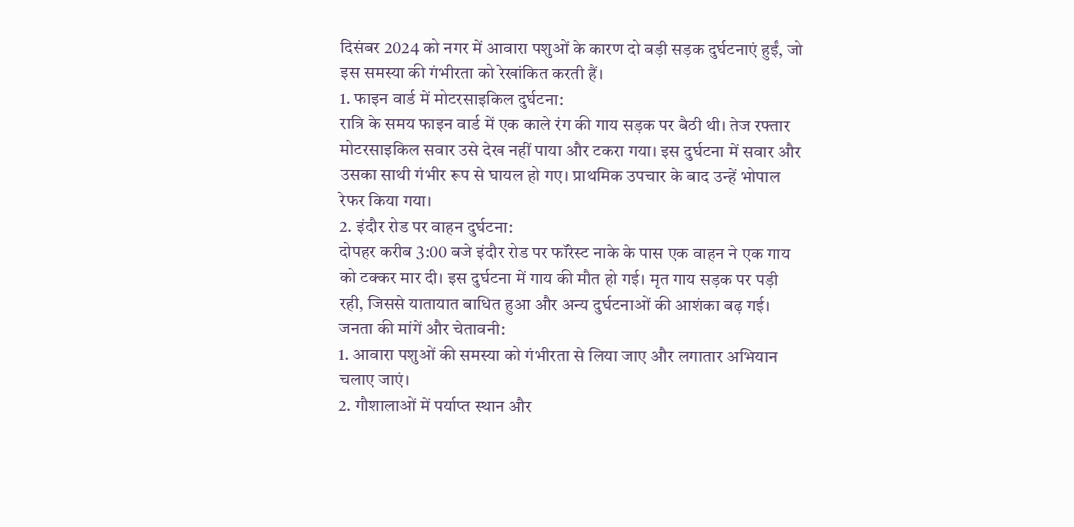दिसंबर 2024 को नगर में आवारा पशुओं के कारण दो बड़ी सड़क दुर्घटनाएं हुईं, जो इस समस्या की गंभीरता को रेखांकित करती हैं।
1. फाइन वार्ड में मोटरसाइकिल दुर्घटना:
रात्रि के समय फाइन वार्ड में एक काले रंग की गाय सड़क पर बैठी थी। तेज रफ्तार मोटरसाइकिल सवार उसे देख नहीं पाया और टकरा गया। इस दुर्घटना में सवार और उसका साथी गंभीर रूप से घायल हो गए। प्राथमिक उपचार के बाद उन्हें भोपाल रेफर किया गया।
2. इंदौर रोड पर वाहन दुर्घटना:
दोपहर करीब 3:00 बजे इंदौर रोड पर फॉरेस्ट नाके के पास एक वाहन ने एक गाय को टक्कर मार दी। इस दुर्घटना में गाय की मौत हो गई। मृत गाय सड़क पर पड़ी रही, जिससे यातायात बाधित हुआ और अन्य दुर्घटनाओं की आशंका बढ़ गई।
जनता की मांगें और चेतावनी:
1. आवारा पशुओं की समस्या को गंभीरता से लिया जाए और लगातार अभियान चलाए जाएं।
2. गौशालाओं में पर्याप्त स्थान और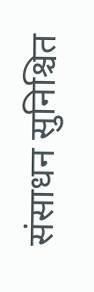संसाधन सुनिश्चित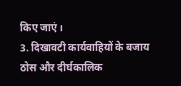किए जाएं।
3. दिखावटी कार्यवाहियों के बजाय ठोस और दीर्घकालिक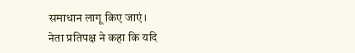समाधान लागू किए जाएं।
नेता प्रतिपक्ष ने कहा कि यदि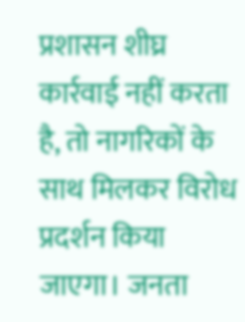प्रशासन शीघ्र कार्रवाई नहीं करता है, तो नागरिकों के साथ मिलकर विरोध प्रदर्शन किया जाएगा। जनता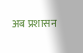अब प्रशासन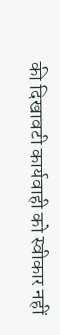की दिखावटी कार्यवाही को स्वीकार नहीं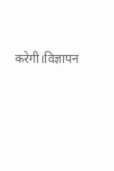करेगी।विज्ञापन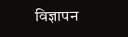विज्ञापन